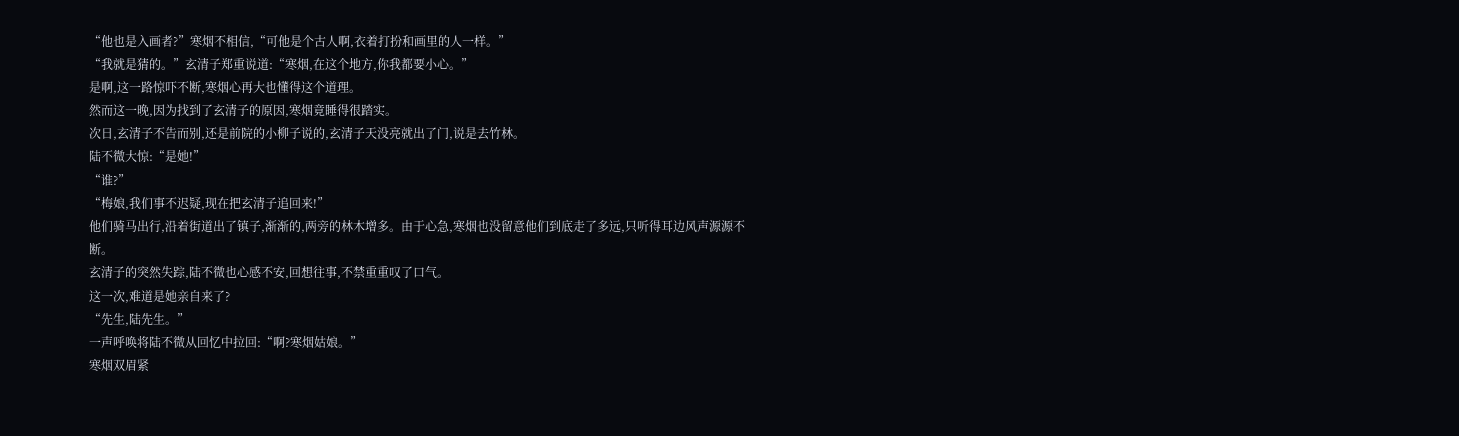“他也是入画者?”寒烟不相信,“可他是个古人啊,衣着打扮和画里的人一样。”
“我就是猜的。”玄清子郑重说道:“寒烟,在这个地方,你我都要小心。”
是啊,这一路惊吓不断,寒烟心再大也懂得这个道理。
然而这一晚,因为找到了玄清子的原因,寒烟竟睡得很踏实。
次日,玄清子不告而别,还是前院的小柳子说的,玄清子天没亮就出了门,说是去竹林。
陆不微大惊:“是她!”
“谁?”
“梅娘,我们事不迟疑,现在把玄清子追回来!”
他们骑马出行,沿着街道出了镇子,渐渐的,两旁的林木增多。由于心急,寒烟也没留意他们到底走了多远,只听得耳边风声源源不断。
玄清子的突然失踪,陆不微也心感不安,回想往事,不禁重重叹了口气。
这一次,难道是她亲自来了?
“先生,陆先生。”
一声呼唤将陆不微从回忆中拉回:“啊?寒烟姑娘。”
寒烟双眉紧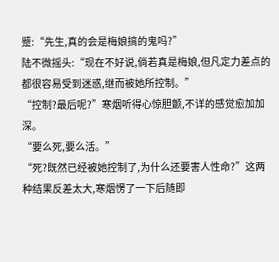蹙:“先生,真的会是梅娘搞的鬼吗?”
陆不微摇头:“现在不好说,倘若真是梅娘,但凡定力差点的都很容易受到迷惑,继而被她所控制。”
“控制?最后呢?”寒烟听得心惊胆颤,不详的感觉愈加加深。
“要么死,要么活。”
“死?既然已经被她控制了,为什么还要害人性命?”这两种结果反差太大,寒烟愣了一下后随即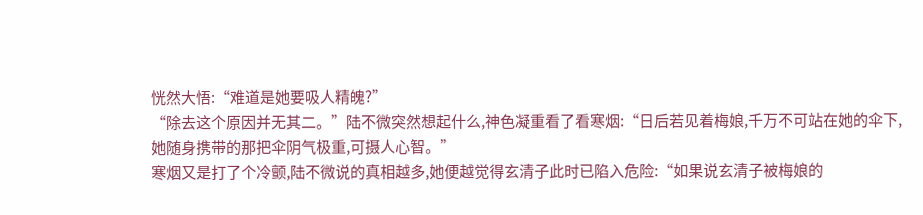恍然大悟:“难道是她要吸人精魄?”
“除去这个原因并无其二。”陆不微突然想起什么,神色凝重看了看寒烟:“日后若见着梅娘,千万不可站在她的伞下,她随身携带的那把伞阴气极重,可摄人心智。”
寒烟又是打了个冷颤,陆不微说的真相越多,她便越觉得玄清子此时已陷入危险:“如果说玄清子被梅娘的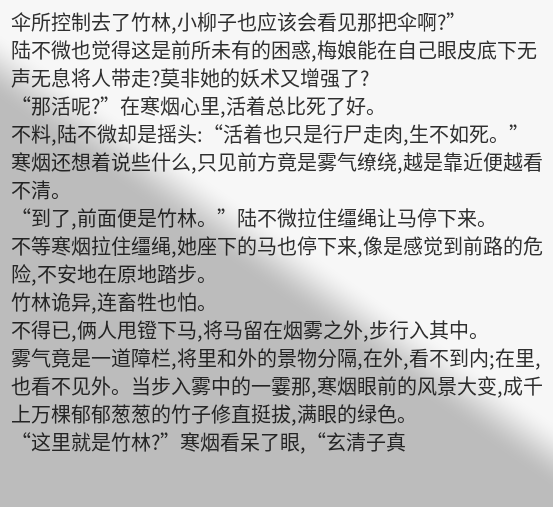伞所控制去了竹林,小柳子也应该会看见那把伞啊?”
陆不微也觉得这是前所未有的困惑,梅娘能在自己眼皮底下无声无息将人带走?莫非她的妖术又增强了?
“那活呢?”在寒烟心里,活着总比死了好。
不料,陆不微却是摇头:“活着也只是行尸走肉,生不如死。”
寒烟还想着说些什么,只见前方竟是雾气缭绕,越是靠近便越看不清。
“到了,前面便是竹林。”陆不微拉住缰绳让马停下来。
不等寒烟拉住缰绳,她座下的马也停下来,像是感觉到前路的危险,不安地在原地踏步。
竹林诡异,连畜牲也怕。
不得已,俩人甩镫下马,将马留在烟雾之外,步行入其中。
雾气竟是一道障栏,将里和外的景物分隔,在外,看不到内;在里,也看不见外。当步入雾中的一霎那,寒烟眼前的风景大变,成千上万棵郁郁葱葱的竹子修直挺拔,满眼的绿色。
“这里就是竹林?”寒烟看呆了眼,“玄清子真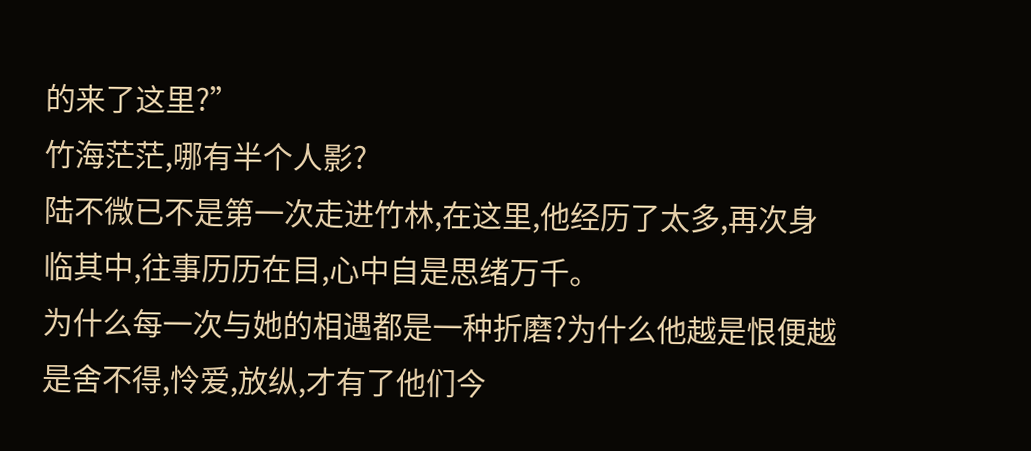的来了这里?”
竹海茫茫,哪有半个人影?
陆不微已不是第一次走进竹林,在这里,他经历了太多,再次身临其中,往事历历在目,心中自是思绪万千。
为什么每一次与她的相遇都是一种折磨?为什么他越是恨便越是舍不得,怜爱,放纵,才有了他们今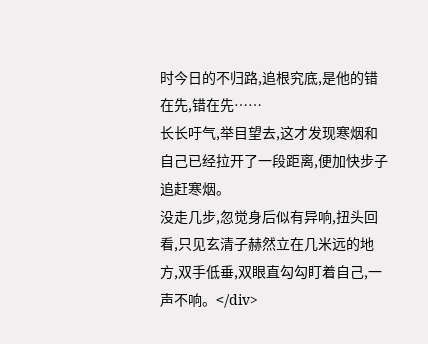时今日的不归路,追根究底,是他的错在先,错在先……
长长吁气,举目望去,这才发现寒烟和自己已经拉开了一段距离,便加快步子追赶寒烟。
没走几步,忽觉身后似有异响,扭头回看,只见玄清子赫然立在几米远的地方,双手低垂,双眼直勾勾盯着自己,一声不响。</div>